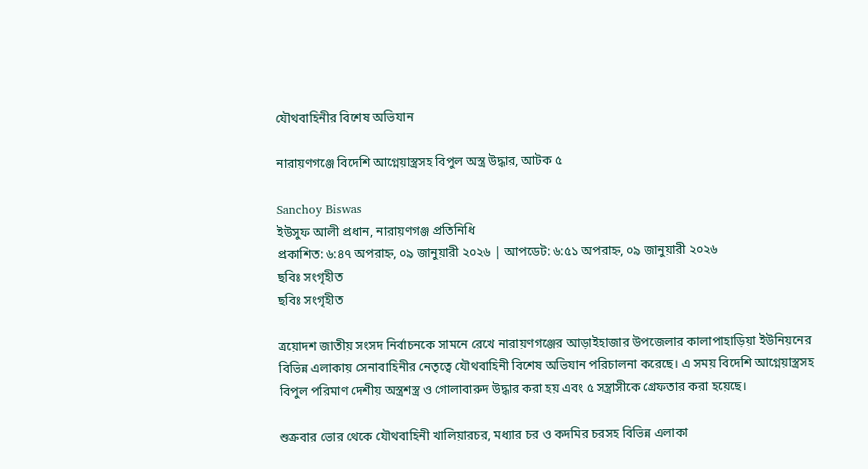যৌথবাহিনীর বিশেষ অভিযান

নারায়ণগঞ্জে বিদেশি আগ্নেয়াস্ত্রসহ বিপুল অস্ত্র উদ্ধার, আটক ৫

Sanchoy Biswas
ইউসুফ আলী প্রধান, নারায়ণগঞ্জ প্রতিনিধি
প্রকাশিত: ৬:৪৭ অপরাহ্ন, ০৯ জানুয়ারী ২০২৬ | আপডেট: ৬:৫১ অপরাহ্ন, ০৯ জানুয়ারী ২০২৬
ছবিঃ সংগৃহীত
ছবিঃ সংগৃহীত

ত্রয়োদশ জাতীয় সংসদ নির্বাচনকে সামনে রেখে নারায়ণগঞ্জের আড়াইহাজার উপজেলার কালাপাহাড়িয়া ইউনিয়নের বিভিন্ন এলাকায় সেনাবাহিনীর নেতৃত্বে যৌথবাহিনী বিশেষ অভিযান পরিচালনা করেছে। এ সময় বিদেশি আগ্নেয়াস্ত্রসহ বিপুল পরিমাণ দেশীয় অস্ত্রশস্ত্র ও গোলাবারুদ উদ্ধার করা হয় এবং ৫ সন্ত্রাসীকে গ্রেফতার করা হয়েছে।

শুক্রবার ভোর থেকে যৌথবাহিনী খালিয়ারচর, মধ্যার চর ও কদমির চরসহ বিভিন্ন এলাকা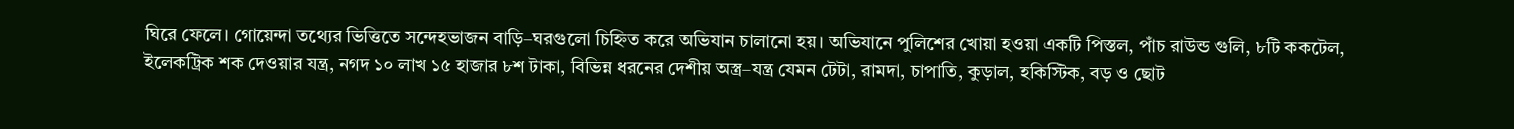ঘিরে ফেলে। গোয়েন্দা তথ্যের ভিত্তিতে সন্দেহভাজন বাড়ি–ঘরগুলো চিহ্নিত করে অভিযান চালানো হয়। অভিযানে পুলিশের খোয়া হওয়া একটি পিস্তল, পাঁচ রাউন্ড গুলি, ৮টি ককটেল, ইলেকট্রিক শক দেওয়ার যন্ত্র, নগদ ১০ লাখ ১৫ হাজার ৮শ টাকা, বিভিন্ন ধরনের দেশীয় অস্ত্র–যন্ত্র যেমন টেটা, রামদা, চাপাতি, কুড়াল, হকিস্টিক, বড় ও ছোট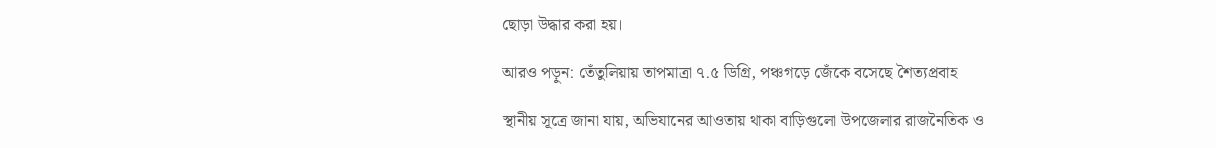ছোড়া উদ্ধার করা হয়।

আরও পড়ুন: তেঁতুলিয়ায় তাপমাত্রা ৭.৫ ডিগ্রি, পঞ্চগড়ে জেঁকে বসেছে শৈত্যপ্রবাহ

স্থানীয় সূত্রে জানা যায়, অভিযানের আওতায় থাকা বাড়িগুলো উপজেলার রাজনৈতিক ও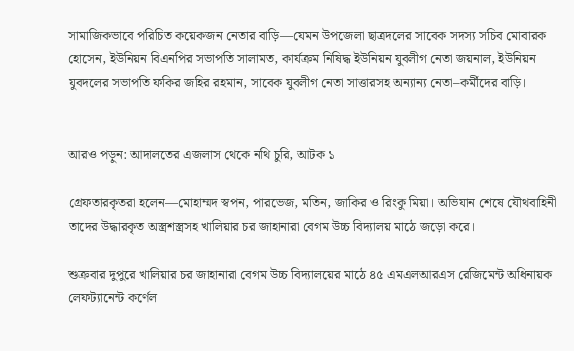সামাজিকভাবে পরিচিত কয়েকজন নেতার বাড়ি—যেমন উপজেলা ছাত্রদলের সাবেক সদস্য সচিব মোবারক হোসেন, ইউনিয়ন বিএনপির সভাপতি সালামত, কার্যক্রম নিষিদ্ধ ইউনিয়ন যুবলীগ নেতা জয়নাল, ইউনিয়ন যুবদলের সভাপতি ফকির জহির রহমান, সাবেক যুবলীগ নেতা সাত্তারসহ অন্যান্য নেতা–কর্মীদের বাড়ি।


আরও পড়ুন: আদালতের এজলাস থেকে নথি চুরি, আটক ১

গ্রেফতারকৃতরা হলেন—মোহাম্মদ স্বপন, পারভেজ, মতিন, জাকির ও রিংকু মিয়া। অভিযান শেষে যৌথবাহিনী তাদের উদ্ধারকৃত অস্ত্রশস্ত্রসহ খালিয়ার চর জাহানারা বেগম উচ্চ বিদ্যালয় মাঠে জড়ো করে।

শুক্রবার দুপুরে খালিয়ার চর জাহানারা বেগম উচ্চ বিদ্যালয়ের মাঠে ৪৫ এমএলআরএস রেজিমেন্ট অধিনায়ক লেফট্যানেন্ট কর্ণেল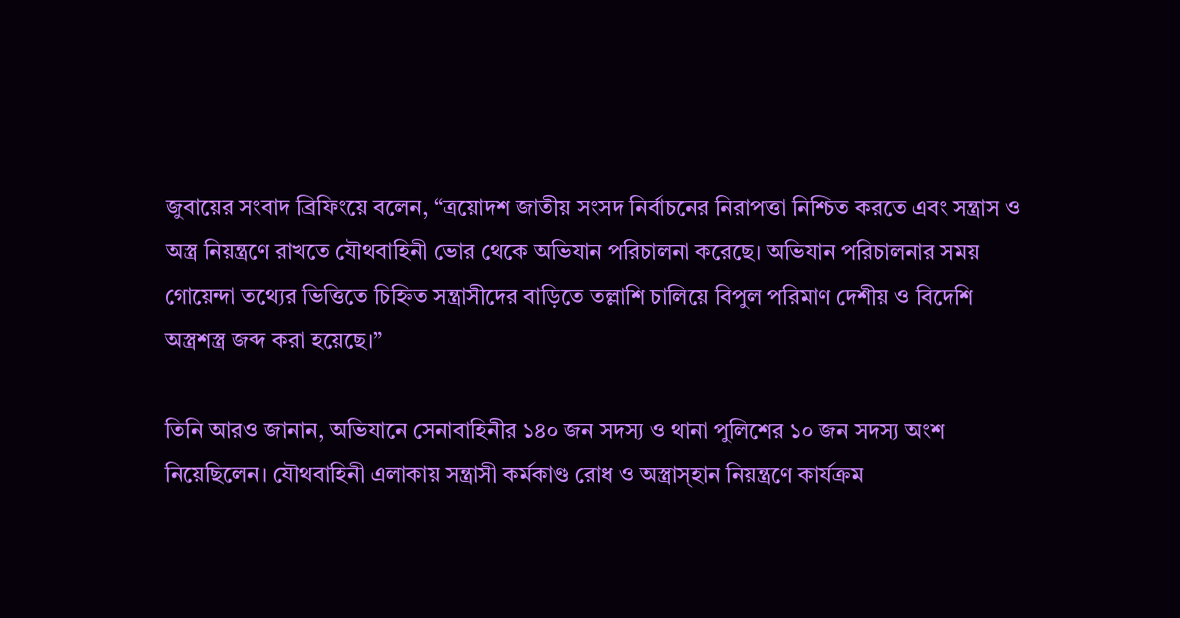জুবায়ের সংবাদ ব্রিফিংয়ে বলেন, “ত্রয়োদশ জাতীয় সংসদ নির্বাচনের নিরাপত্তা নিশ্চিত করতে এবং সন্ত্রাস ও অস্ত্র নিয়ন্ত্রণে রাখতে যৌথবাহিনী ভোর থেকে অভিযান পরিচালনা করেছে। অভিযান পরিচালনার সময় গোয়েন্দা তথ্যের ভিত্তিতে চিহ্নিত সন্ত্রাসীদের বাড়িতে তল্লাশি চালিয়ে বিপুল পরিমাণ দেশীয় ও বিদেশি অস্ত্রশস্ত্র জব্দ করা হয়েছে।”

তিনি আরও জানান, অভিযানে সেনাবাহিনীর ১৪০ জন সদস্য ও থানা পুলিশের ১০ জন সদস্য অংশ নিয়েছিলেন। যৌথবাহিনী এলাকায় সন্ত্রাসী কর্মকাণ্ড রোধ ও অস্ত্রাস্হান নিয়ন্ত্রণে কার্যক্রম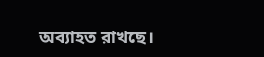অব্যাহত রাখছে।